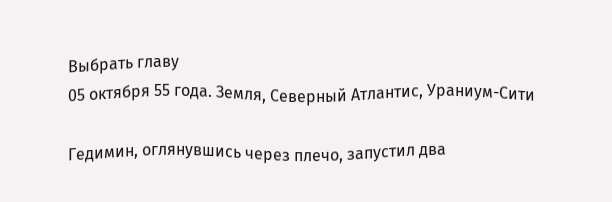Выбрать главу
05 октября 55 года. Земля, Северный Атлантис, Ураниум-Сити

Гедимин, оглянувшись через плечо, запустил два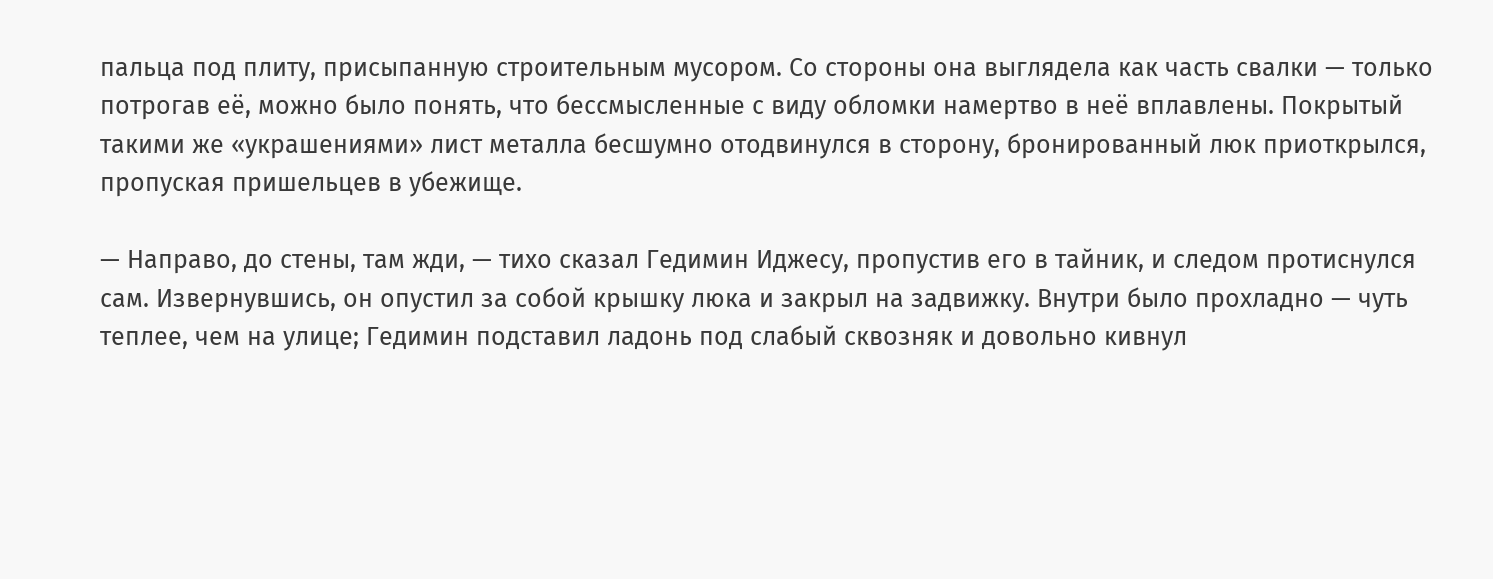пальца под плиту, присыпанную строительным мусором. Со стороны она выглядела как часть свалки — только потрогав её, можно было понять, что бессмысленные с виду обломки намертво в неё вплавлены. Покрытый такими же «украшениями» лист металла бесшумно отодвинулся в сторону, бронированный люк приоткрылся, пропуская пришельцев в убежище.

— Направо, до стены, там жди, — тихо сказал Гедимин Иджесу, пропустив его в тайник, и следом протиснулся сам. Извернувшись, он опустил за собой крышку люка и закрыл на задвижку. Внутри было прохладно — чуть теплее, чем на улице; Гедимин подставил ладонь под слабый сквозняк и довольно кивнул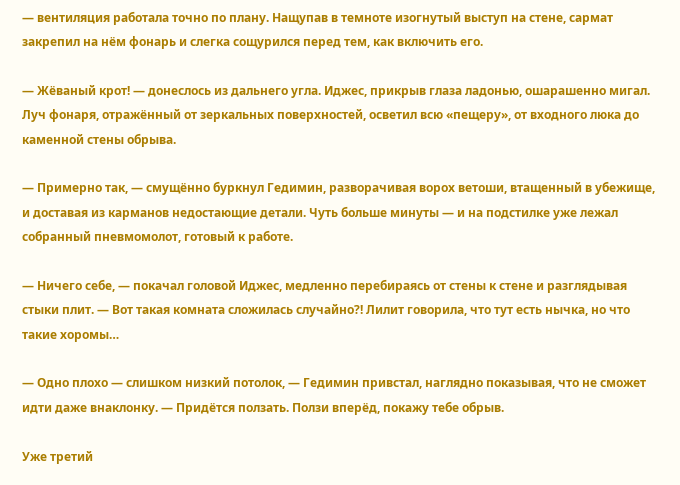— вентиляция работала точно по плану. Нащупав в темноте изогнутый выступ на стене, сармат закрепил на нём фонарь и слегка сощурился перед тем, как включить его.

— Жёваный крот! — донеслось из дальнего угла. Иджес, прикрыв глаза ладонью, ошарашенно мигал. Луч фонаря, отражённый от зеркальных поверхностей, осветил всю «пещеру», от входного люка до каменной стены обрыва.

— Примерно так, — смущённо буркнул Гедимин, разворачивая ворох ветоши, втащенный в убежище, и доставая из карманов недостающие детали. Чуть больше минуты — и на подстилке уже лежал собранный пневмомолот, готовый к работе.

— Ничего себе, — покачал головой Иджес, медленно перебираясь от стены к стене и разглядывая стыки плит. — Вот такая комната сложилась случайно?! Лилит говорила, что тут есть нычка, но что такие хоромы…

— Одно плохо — слишком низкий потолок, — Гедимин привстал, наглядно показывая, что не сможет идти даже внаклонку. — Придётся ползать. Ползи вперёд, покажу тебе обрыв.

Уже третий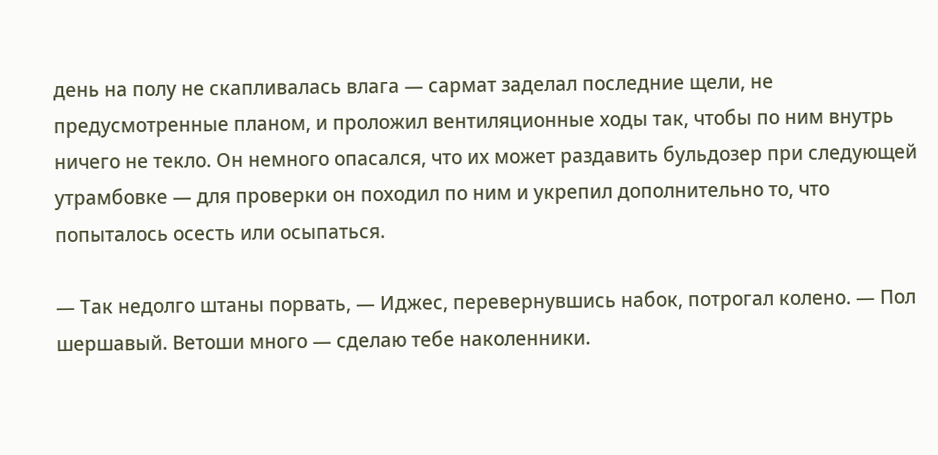день на полу не скапливалась влага — сармат заделал последние щели, не предусмотренные планом, и проложил вентиляционные ходы так, чтобы по ним внутрь ничего не текло. Он немного опасался, что их может раздавить бульдозер при следующей утрамбовке — для проверки он походил по ним и укрепил дополнительно то, что попыталось осесть или осыпаться.

— Так недолго штаны порвать, — Иджес, перевернувшись набок, потрогал колено. — Пол шершавый. Ветоши много — сделаю тебе наколенники.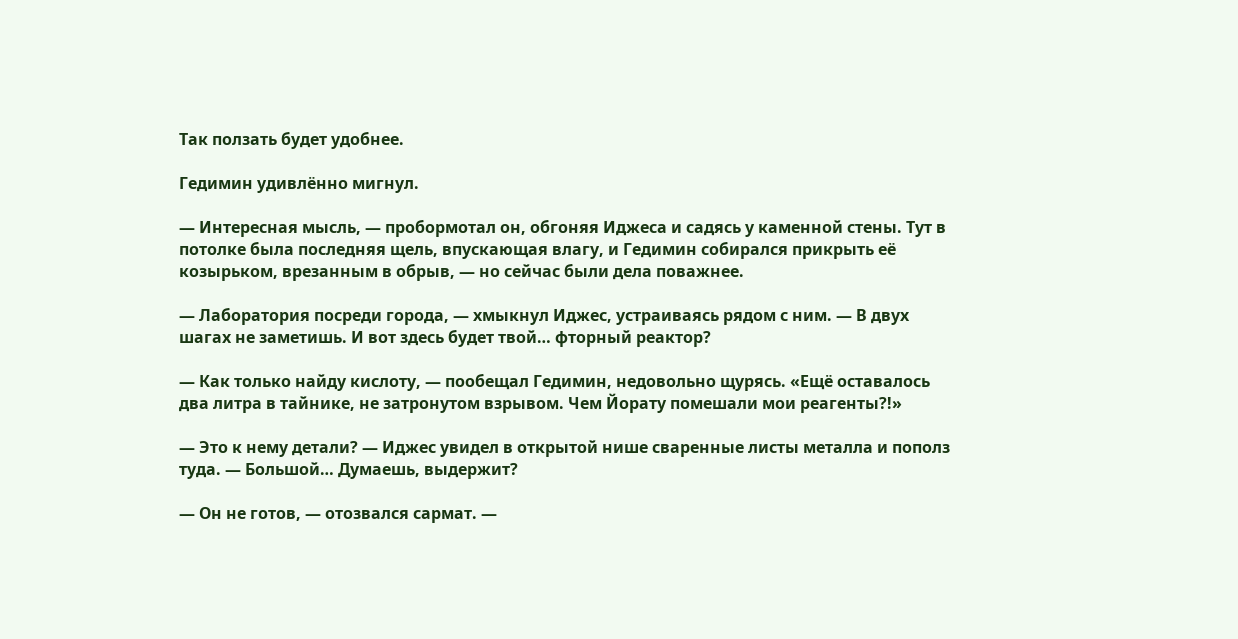Так ползать будет удобнее.

Гедимин удивлённо мигнул.

— Интересная мысль, — пробормотал он, обгоняя Иджеса и садясь у каменной стены. Тут в потолке была последняя щель, впускающая влагу, и Гедимин собирался прикрыть её козырьком, врезанным в обрыв, — но сейчас были дела поважнее.

— Лаборатория посреди города, — хмыкнул Иджес, устраиваясь рядом с ним. — В двух шагах не заметишь. И вот здесь будет твой… фторный реактор?

— Как только найду кислоту, — пообещал Гедимин, недовольно щурясь. «Ещё оставалось два литра в тайнике, не затронутом взрывом. Чем Йорату помешали мои реагенты?!»

— Это к нему детали? — Иджес увидел в открытой нише сваренные листы металла и пополз туда. — Большой… Думаешь, выдержит?

— Он не готов, — отозвался сармат. —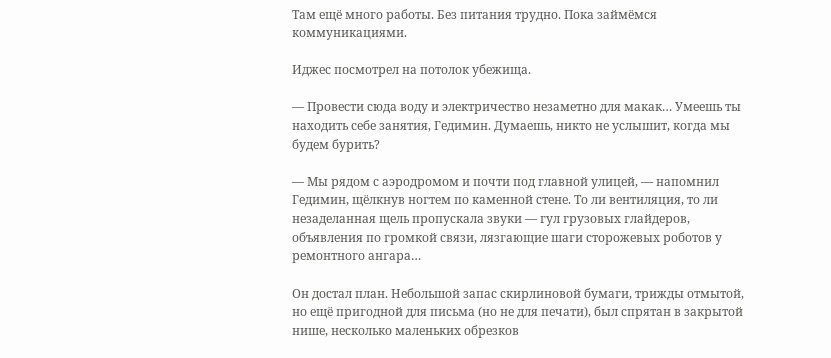Там ещё много работы. Без питания трудно. Пока займёмся коммуникациями.

Иджес посмотрел на потолок убежища.

— Провести сюда воду и электричество незаметно для макак… Умеешь ты находить себе занятия, Гедимин. Думаешь, никто не услышит, когда мы будем бурить?

— Мы рядом с аэродромом и почти под главной улицей, — напомнил Гедимин, щёлкнув ногтем по каменной стене. То ли вентиляция, то ли незаделанная щель пропускала звуки — гул грузовых глайдеров, объявления по громкой связи, лязгающие шаги сторожевых роботов у ремонтного ангара…

Он достал план. Небольшой запас скирлиновой бумаги, трижды отмытой, но ещё пригодной для письма (но не для печати), был спрятан в закрытой нише, несколько маленьких обрезков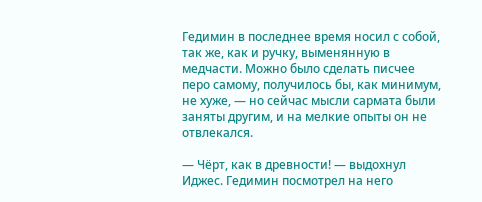Гедимин в последнее время носил с собой, так же, как и ручку, выменянную в медчасти. Можно было сделать писчее перо самому, получилось бы, как минимум, не хуже, — но сейчас мысли сармата были заняты другим, и на мелкие опыты он не отвлекался.

— Чёрт, как в древности! — выдохнул Иджес. Гедимин посмотрел на него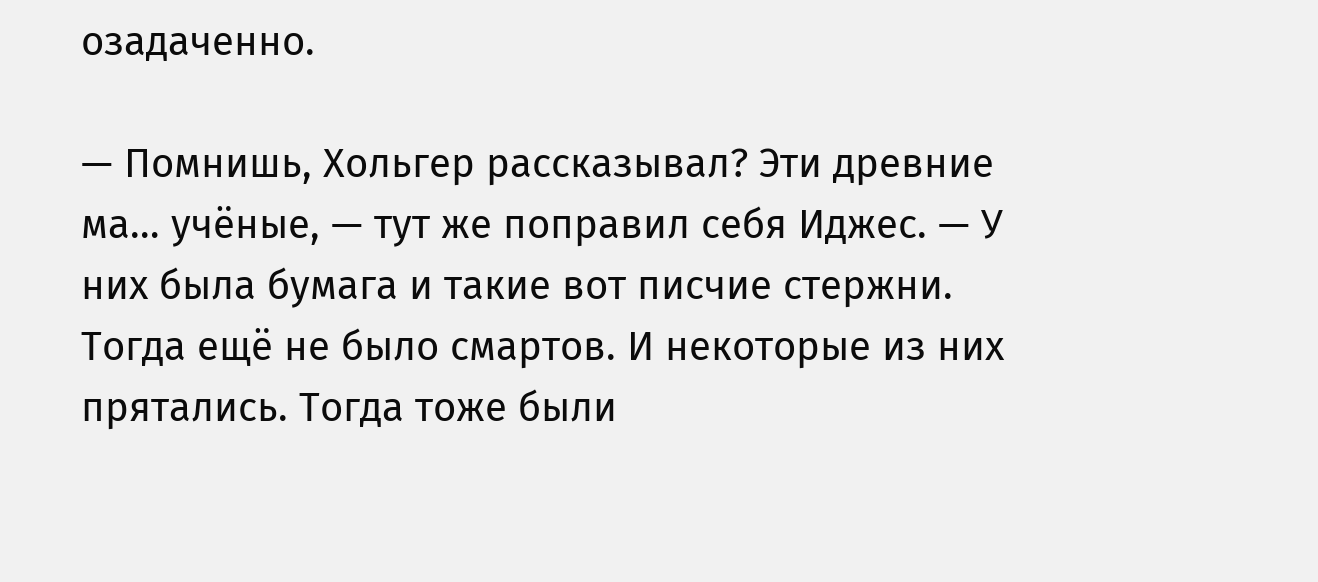озадаченно.

— Помнишь, Хольгер рассказывал? Эти древние ма… учёные, — тут же поправил себя Иджес. — У них была бумага и такие вот писчие стержни. Тогда ещё не было смартов. И некоторые из них прятались. Тогда тоже были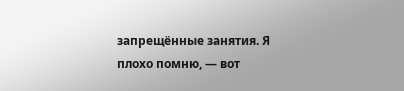запрещённые занятия. Я плохо помню, — вот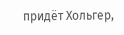придёт Хольгер,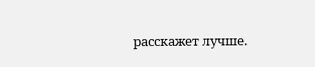расскажет лучше.